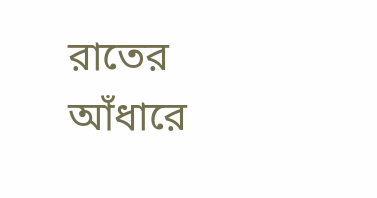রাতের আঁধারে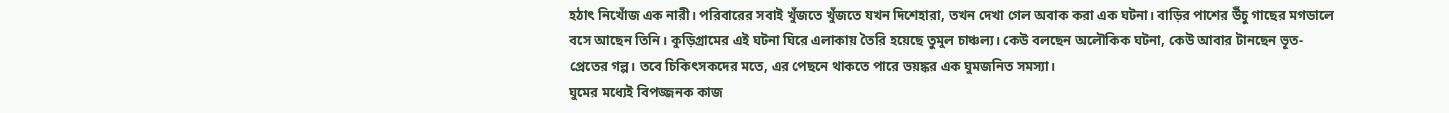হঠাৎ নিখোঁজ এক নারী। পরিবারের সবাই খুঁজতে খুঁজতে যখন দিশেহারা, তখন দেখা গেল অবাক করা এক ঘটনা। বাড়ির পাশের উঁচু গাছের মগডালে বসে আছেন তিনি। কুড়িগ্রামের এই ঘটনা ঘিরে এলাকায় তৈরি হয়েছে তুমুল চাঞ্চল্য। কেউ বলছেন অলৌকিক ঘটনা, কেউ আবার টানছেন ভূত-প্রেতের গল্প। তবে চিকিৎসকদের মতে, এর পেছনে থাকতে পারে ভয়ঙ্কর এক ঘুমজনিত সমস্যা।
ঘুমের মধ্যেই বিপজ্জনক কাজ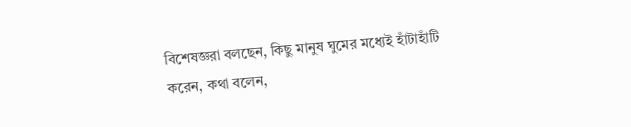বিশেষজ্ঞরা বলছেন, কিছু মানুষ ঘুমের মধ্যেই হাঁটাহাঁটি করেন, কথা বলেন,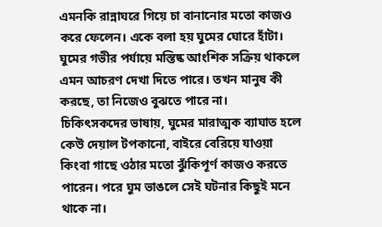এমনকি রান্নাঘরে গিয়ে চা বানানোর মতো কাজও করে ফেলেন। একে বলা হয় ঘুমের ঘোরে হাঁটা। ঘুমের গভীর পর্যায়ে মস্তিষ্ক আংশিক সক্রিয় থাকলে এমন আচরণ দেখা দিতে পারে। তখন মানুষ কী করছে, তা নিজেও বুঝতে পারে না।
চিকিৎসকদের ভাষায়, ঘুমের মারাত্মক ব্যাঘাত হলে কেউ দেয়াল টপকানো, বাইরে বেরিয়ে যাওয়া কিংবা গাছে ওঠার মতো ঝুঁকিপূর্ণ কাজও করতে পারেন। পরে ঘুম ভাঙলে সেই ঘটনার কিছুই মনে থাকে না।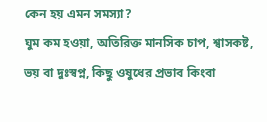কেন হয় এমন সমস্যা?
ঘুম কম হওয়া, অতিরিক্ত মানসিক চাপ, শ্বাসকষ্ট, ভয় বা দুঃস্বপ্ন, কিছু ওষুধের প্রভাব কিংবা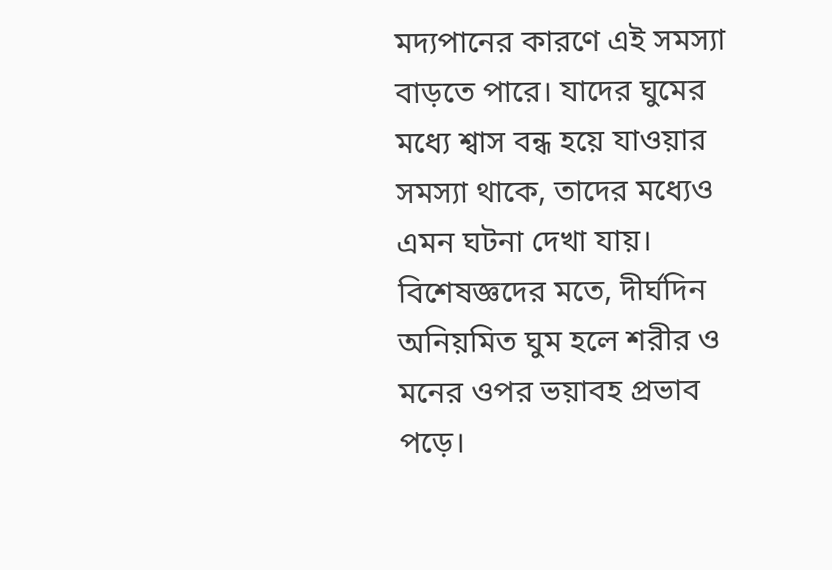মদ্যপানের কারণে এই সমস্যা বাড়তে পারে। যাদের ঘুমের মধ্যে শ্বাস বন্ধ হয়ে যাওয়ার সমস্যা থাকে, তাদের মধ্যেও এমন ঘটনা দেখা যায়।
বিশেষজ্ঞদের মতে, দীর্ঘদিন অনিয়মিত ঘুম হলে শরীর ও মনের ওপর ভয়াবহ প্রভাব পড়ে।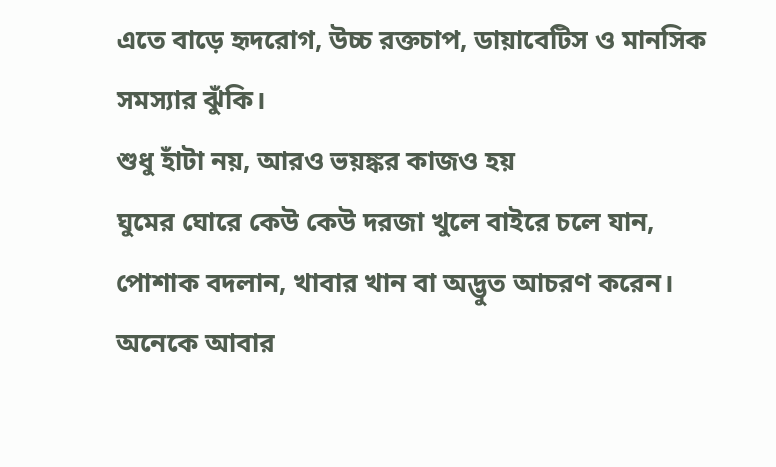এতে বাড়ে হৃদরোগ, উচ্চ রক্তচাপ, ডায়াবেটিস ও মানসিক সমস্যার ঝুঁকি।
শুধু হাঁটা নয়, আরও ভয়ঙ্কর কাজও হয়
ঘুমের ঘোরে কেউ কেউ দরজা খুলে বাইরে চলে যান, পোশাক বদলান, খাবার খান বা অদ্ভুত আচরণ করেন। অনেকে আবার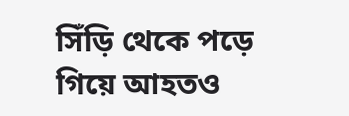সিঁড়ি থেকে পড়ে গিয়ে আহতও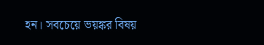হন। সবচেয়ে ভয়ঙ্কর বিষয়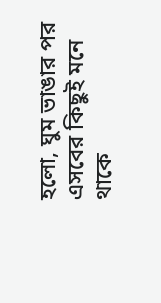হলো, ঘুম ভাঙার পর এসবের কিছুই মনে থাকে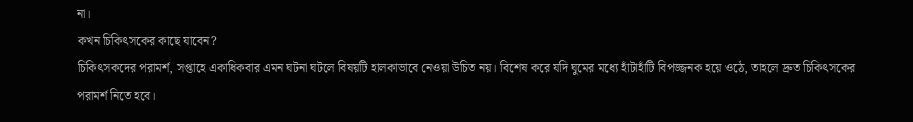না।
কখন চিকিৎসকের কাছে যাবেন?
চিকিৎসকদের পরামর্শ, সপ্তাহে একাধিকবার এমন ঘটনা ঘটলে বিষয়টি হালকাভাবে নেওয়া উচিত নয়। বিশেষ করে যদি ঘুমের মধ্যে হাঁটাহাঁটি বিপজ্জনক হয়ে ওঠে, তাহলে দ্রুত চিকিৎসকের পরামর্শ নিতে হবে।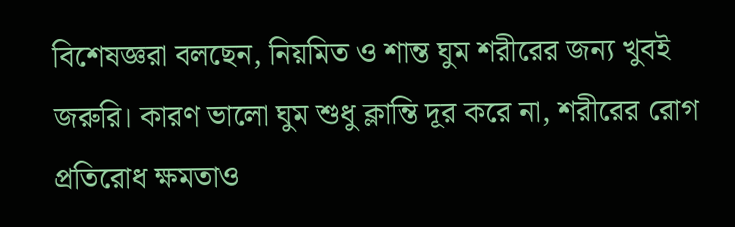বিশেষজ্ঞরা বলছেন, নিয়মিত ও শান্ত ঘুম শরীরের জন্য খুবই জরুরি। কারণ ভালো ঘুম শুধু ক্লান্তি দূর করে না, শরীরের রোগ প্রতিরোধ ক্ষমতাও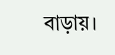বাড়ায়।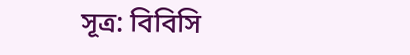সূত্র: বিবিসি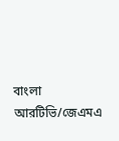বাংলা
আরটিভি/জেএমএ